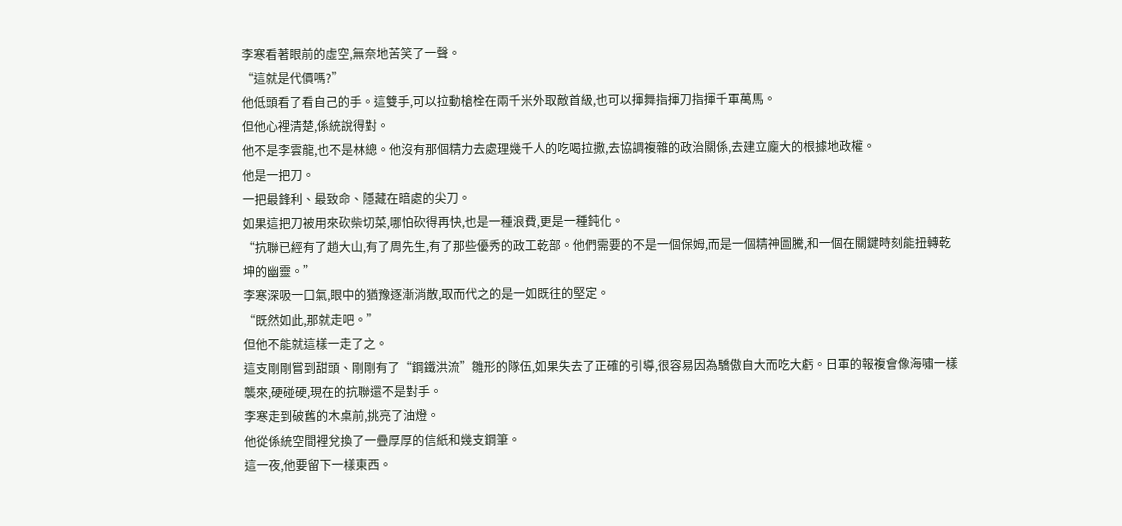李寒看著眼前的虛空,無奈地苦笑了一聲。
“這就是代價嗎?”
他低頭看了看自己的手。這雙手,可以拉動槍栓在兩千米外取敵首級,也可以揮舞指揮刀指揮千軍萬馬。
但他心裡清楚,係統說得對。
他不是李雲龍,也不是林總。他沒有那個精力去處理幾千人的吃喝拉撒,去協調複雜的政治關係,去建立龐大的根據地政權。
他是一把刀。
一把最鋒利、最致命、隱藏在暗處的尖刀。
如果這把刀被用來砍柴切菜,哪怕砍得再快,也是一種浪費,更是一種鈍化。
“抗聯已經有了趙大山,有了周先生,有了那些優秀的政工乾部。他們需要的不是一個保姆,而是一個精神圖騰,和一個在關鍵時刻能扭轉乾坤的幽靈。”
李寒深吸一口氣,眼中的猶豫逐漸消散,取而代之的是一如既往的堅定。
“既然如此,那就走吧。”
但他不能就這樣一走了之。
這支剛剛嘗到甜頭、剛剛有了“鋼鐵洪流”雛形的隊伍,如果失去了正確的引導,很容易因為驕傲自大而吃大虧。日軍的報複會像海嘯一樣襲來,硬碰硬,現在的抗聯還不是對手。
李寒走到破舊的木桌前,挑亮了油燈。
他從係統空間裡兌換了一疊厚厚的信紙和幾支鋼筆。
這一夜,他要留下一樣東西。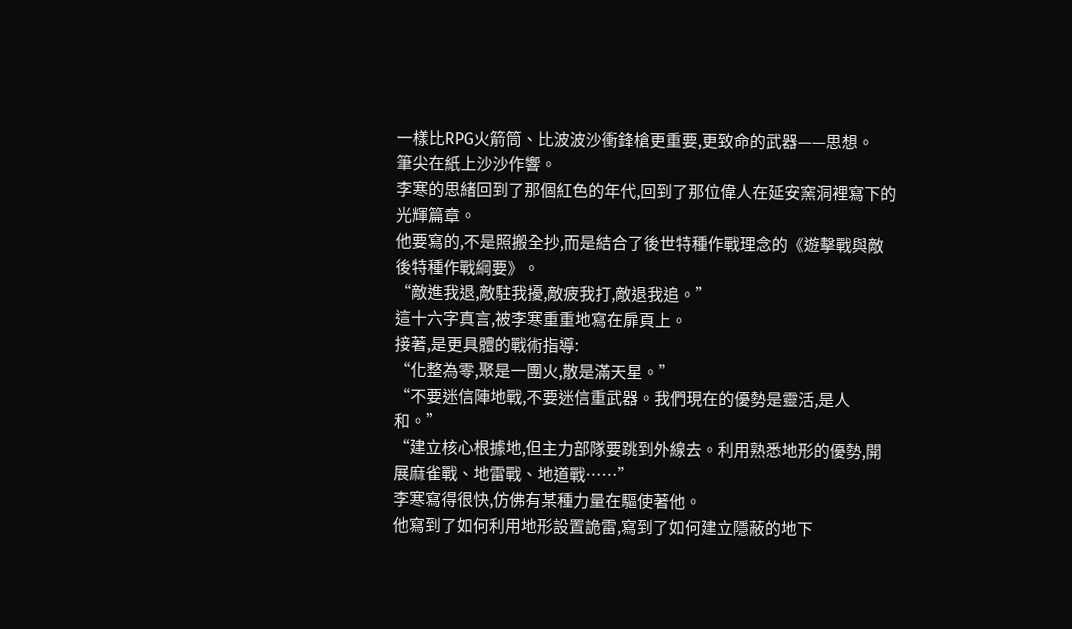一樣比RPG火箭筒、比波波沙衝鋒槍更重要,更致命的武器——思想。
筆尖在紙上沙沙作響。
李寒的思緒回到了那個紅色的年代,回到了那位偉人在延安窯洞裡寫下的光輝篇章。
他要寫的,不是照搬全抄,而是結合了後世特種作戰理念的《遊擊戰與敵後特種作戰綱要》。
“敵進我退,敵駐我擾,敵疲我打,敵退我追。”
這十六字真言,被李寒重重地寫在扉頁上。
接著,是更具體的戰術指導:
“化整為零,聚是一團火,散是滿天星。”
“不要迷信陣地戰,不要迷信重武器。我們現在的優勢是靈活,是人和。”
“建立核心根據地,但主力部隊要跳到外線去。利用熟悉地形的優勢,開展麻雀戰、地雷戰、地道戰……”
李寒寫得很快,仿佛有某種力量在驅使著他。
他寫到了如何利用地形設置詭雷,寫到了如何建立隱蔽的地下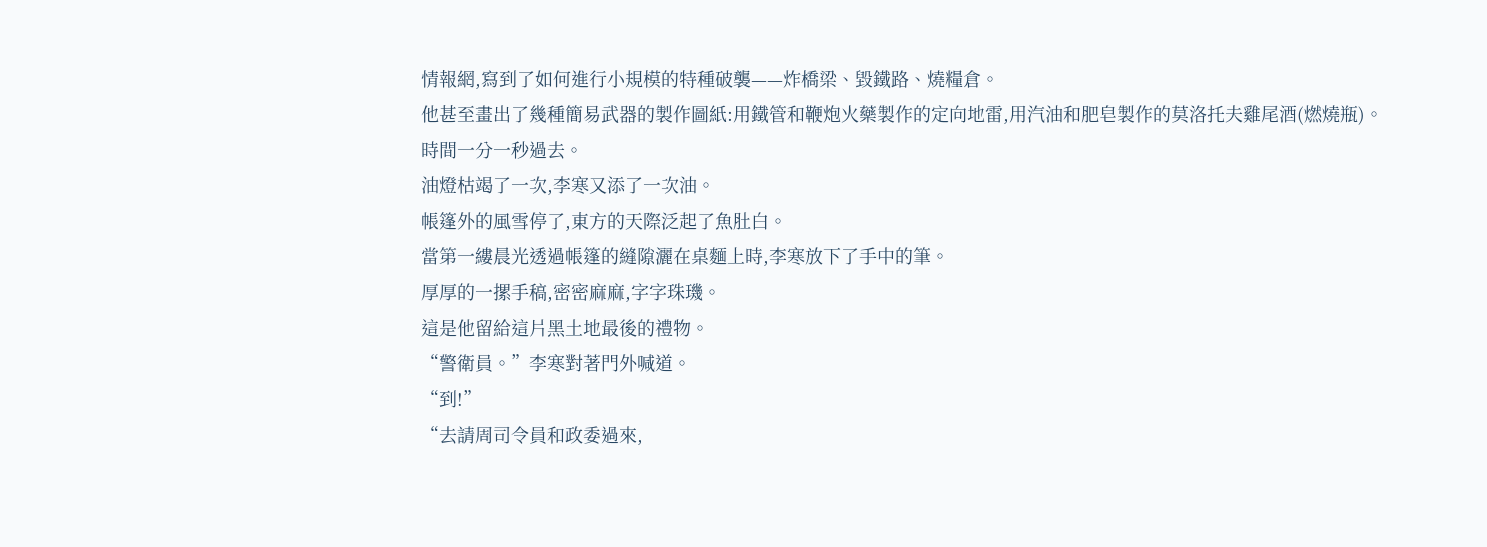情報網,寫到了如何進行小規模的特種破襲——炸橋梁、毀鐵路、燒糧倉。
他甚至畫出了幾種簡易武器的製作圖紙:用鐵管和鞭炮火藥製作的定向地雷,用汽油和肥皂製作的莫洛托夫雞尾酒(燃燒瓶)。
時間一分一秒過去。
油燈枯竭了一次,李寒又添了一次油。
帳篷外的風雪停了,東方的天際泛起了魚肚白。
當第一縷晨光透過帳篷的縫隙灑在桌麵上時,李寒放下了手中的筆。
厚厚的一摞手稿,密密麻麻,字字珠璣。
這是他留給這片黑土地最後的禮物。
“警衛員。”李寒對著門外喊道。
“到!”
“去請周司令員和政委過來,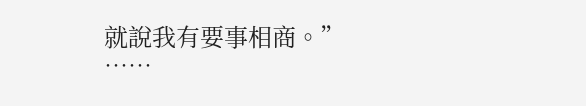就說我有要事相商。”
……